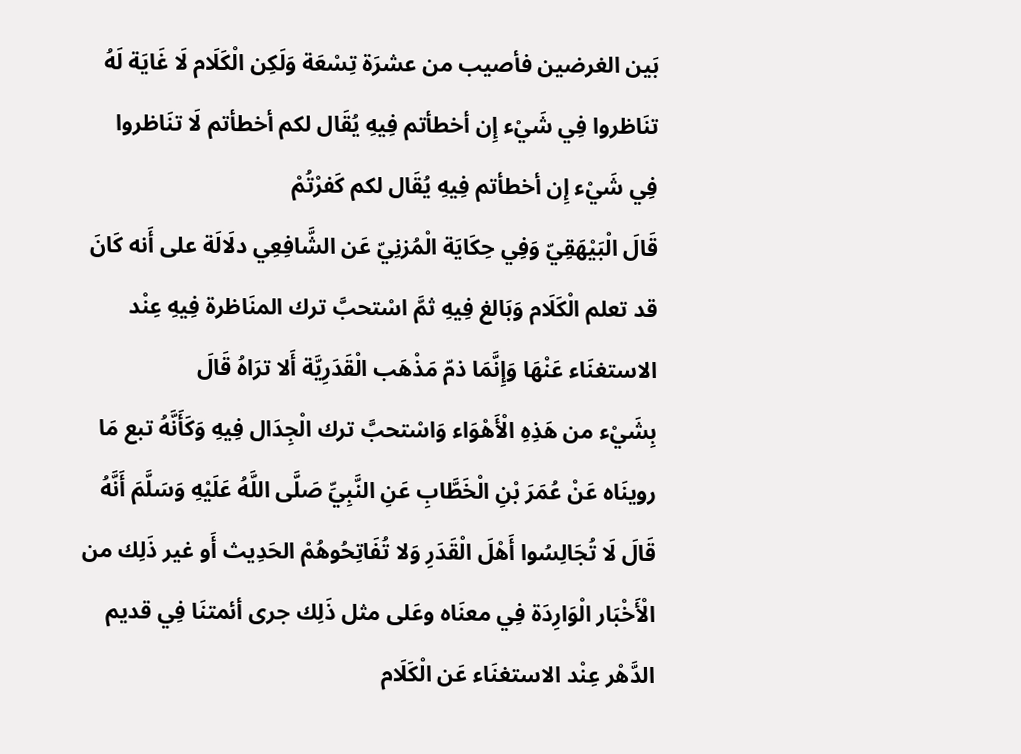بَين الغرضين فأصيب من عشرَة تِسْعَة وَلَكِن الْكَلَام لَا غَايَة لَهُ تنَاظروا فِي شَيْء إِن أخطأتم فِيهِ يُقَال لكم أخطأتم لَا تنَاظروا فِي شَيْء إِن أخطأتم فِيهِ يُقَال لكم كَفرْتُمْ
قَالَ الْبَيْهَقِيّ وَفِي حِكَايَة الْمُزنِيّ عَن الشَّافِعِي دلَالَة على أَنه كَانَ قد تعلم الْكَلَام وَبَالغ فِيهِ ثمَّ اسْتحبَّ ترك المنَاظرة فِيهِ عِنْد الاستغنَاء عَنْهَا وَإِنَّمَا ذمّ مَذْهَب الْقَدَرِيَّة أَلا ترَاهُ قَالَ
بِشَيْء من هَذِهِ الْأَهْوَاء وَاسْتحبَّ ترك الْجِدَال فِيهِ وَكَأَنَّهُ تبع مَا روينَاه عَنْ عُمَرَ بْنِ الْخَطَّابِ عَنِ النَّبِيِّ صَلَّى اللَّهُ عَلَيْهِ وَسَلَّمَ أَنَّهُ قَالَ لَا تُجَالِسُوا أَهْلَ الْقَدَرِ وَلا تُفَاتِحُوهُمْ الحَدِيث أَو غير ذَلِك من الْأَخْبَار الْوَارِدَة فِي معنَاه وعَلى مثل ذَلِك جرى أئمتنَا فِي قديم الدَّهْر عِنْد الاستغنَاء عَن الْكَلَام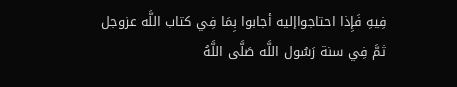فِيهِ فَإِذا احتاجواإليه أجابوا بِمَا فِي كتاب اللَّه عزوجل ثمَّ فِي سنة رَسُول اللَّه صَلَّى اللَّهُ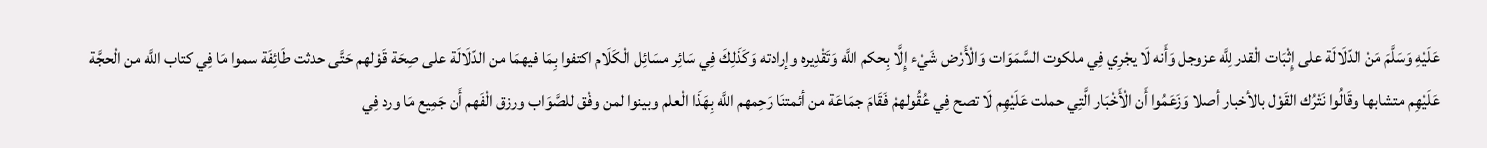عَلَيْهِ وَسَلَّمَ مَنْ الدّلَالَة على إِثْبَات الْقدر لِلَّه عزوجل وَأَنه لَا يجْرِي فِي ملكوت السَّمَوَات وَالْأَرْض شَيْء إِلَّا بِحكم اللَّه وَتَقْدِيره وإرادته وَكَذَلِكَ فِي سَائِر مسَائِل الْكَلَام اكتفوا بِمَا فيهمَا من الدّلَالَة على صِحَة قَوْلهم حَتَّى حدثت طَائِفَة سموا مَا فِي كتاب اللَّه من الْحجَّة عَلَيْهِم متشابها وقَالُوا نَتْرُك القَوْل بالأخبار أصلا وَزَعَمُوا أَن الْأَخْبَار الَّتِي حملت عَلَيْهِم لَا تصح فِي عُقُولهمْ فَقَامَ جمَاعَة من أئمتنَا رَحِمهم اللَّه بِهَذَا الْعلم وبينوا لمن وفْق للصَّوَاب ورزق الْفَهم أَن جَمِيع مَا ورد فِي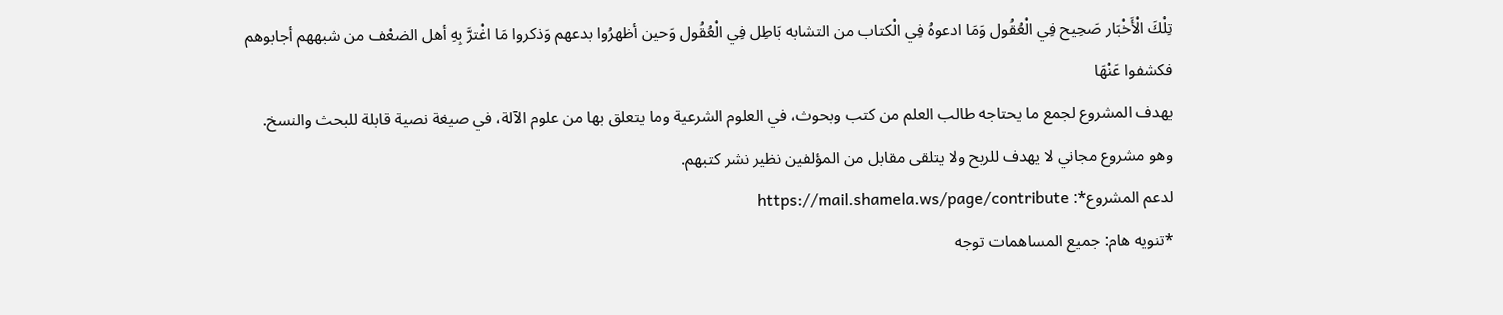تِلْكَ الْأَخْبَار صَحِيح فِي الْعُقُول وَمَا ادعوهُ فِي الْكتاب من التشابه بَاطِل فِي الْعُقُول وَحين أظهرُوا بدعهم وَذكروا مَا اغْترَّ بِهِ أهل الضعْف من شبههم أجابوهم فكشفوا عَنْهَا
يهدف المشروع لجمع ما يحتاجه طالب العلم من كتب وبحوث، في العلوم الشرعية وما يتعلق بها من علوم الآلة، في صيغة نصية قابلة للبحث والنسخ.
وهو مشروع مجاني لا يهدف للربح ولا يتلقى مقابل من المؤلفين نظير نشر كتبهم.
لدعم المشروع*: https://mail.shamela.ws/page/contribute
*تنويه هام: جميع المساهمات توجه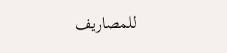للمصاريف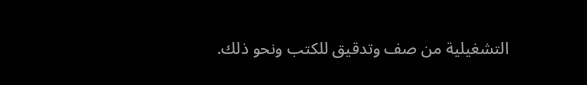التشغيلية من صف وتدقيق للكتب ونحو ذلك.